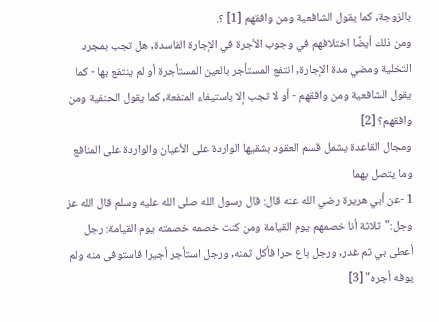بالزوجة, كما يقول الشافعية ومن وافقهم [1] ؟.
ومن ذلك أيضًا اختلافهم في وجوب الأجرة في الإجارة الفاسدة, هل تجب بمجرد التخلية ومضي مدة الإجارة, انتفع المستأجر بالعين المستأجرة أو لم ينتفع بها - كما يقول الشافعية ومن وافقهم - أو لا تجب إلا باستيفاء المنفعة, كما يقول الحنفية ومن وافقهم؟ [2]
ومجال القاعدة يشمل قسم العقود بشقيها الواردة على الأعيان والواردة على المنافع وما يتصل بهما
1 -عن أبي هريرة رضي الله عنه قال: قال رسول الله صلى الله عليه وسلم قال الله عز وجل:"ثلاثة أنا خصمهم يوم القيامة ومن كنت خصمه خصمته يوم القيامة: رجل أعطى بي ثم غدر, ورجل باع حرا فأكل ثمنه, ورجل استأجر أجيرا فاستوفى منه ولم يوفه أجره" [3]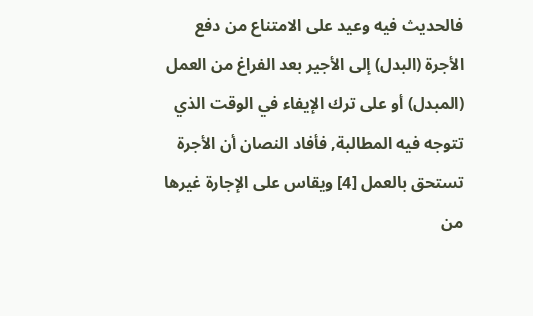فالحديث فيه وعيد على الامتناع من دفع الأجرة (البدل) إلى الأجير بعد الفراغ من العمل (المبدل) أو على ترك الإيفاء في الوقت الذي تتوجه فيه المطالبة, فأفاد النصان أن الأجرة تستحق بالعمل [4] ويقاس على الإجارة غيرها من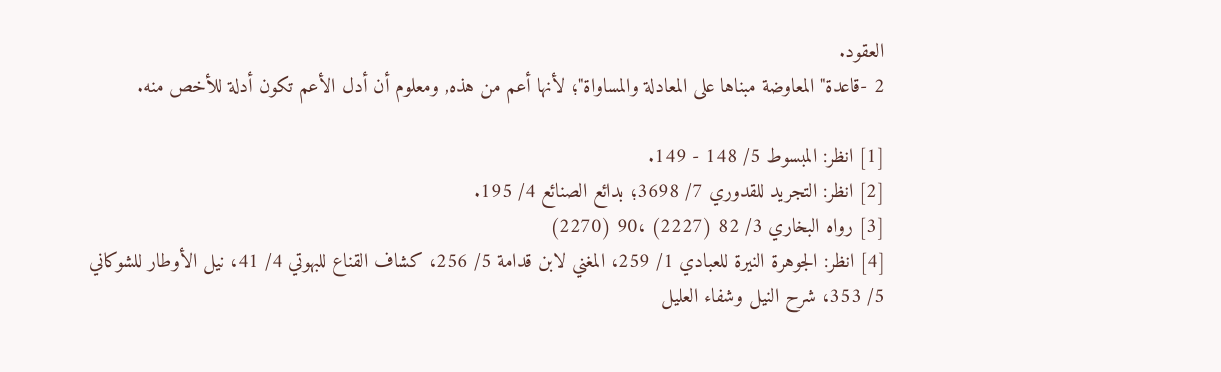العقود.
2 -قاعدة"المعاوضة مبناها على المعادلة والمساواة"؛ لأنها أعم من هذه, ومعلوم أن أدل الأعم تكون أدلة للأخص منه.

[1] انظر: المبسوط 5/ 148 - 149.
[2] انظر: التجريد للقدوري 7/ 3698؛ بدائع الصنائع 4/ 195.
[3] رواه البخاري 3/ 82 (2227) ،90 (2270)
[4] انظر: الجوهرة النيرة للعبادي 1/ 259، المغني لابن قدامة 5/ 256، كشاف القناع للبهوتي 4/ 41، نيل الأوطار للشوكاني 5/ 353، شرح النيل وشفاء العليل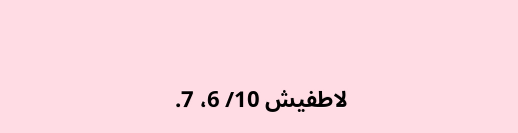لاطفيش 10/ 6، 7.